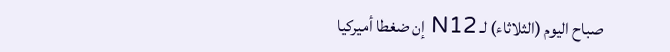صباح اليوم (الثلاثاء) لـ N12 إن ضغطا أميركيا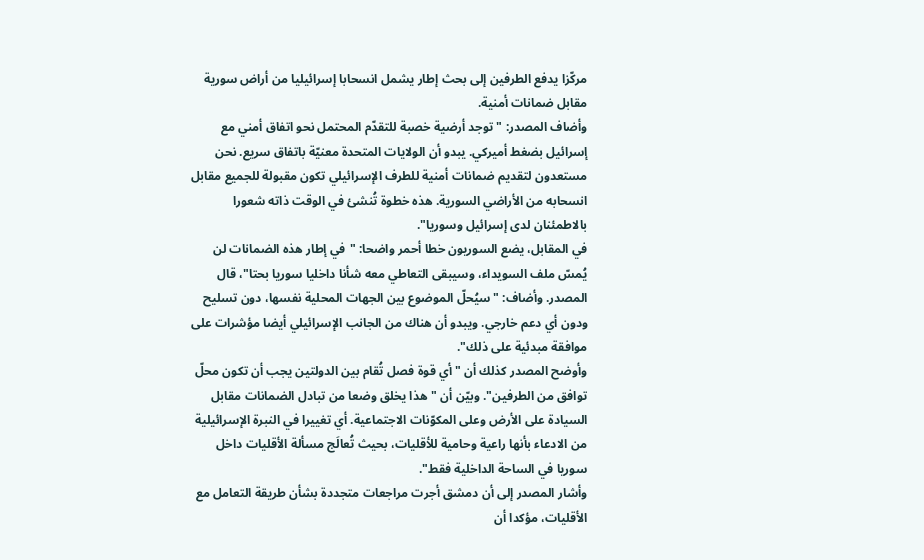مركّزا يدفع الطرفين إلى بحث إطار يشمل انسحابا إسرائيليا من أراض سورية مقابل ضمانات أمنية.
وأضاف المصدر: " توجد أرضية خصبة للتقدّم المحتمل نحو اتفاق أمني مع إسرائيل بضغط أميركي. يبدو أن الولايات المتحدة معنيّة باتفاق سريع. نحن مستعدون لتقديم ضمانات أمنية للطرف الإسرائيلي تكون مقبولة للجميع مقابل انسحابه من الأراضي السورية. هذه خطوة تُنشئ في الوقت ذاته شعورا بالاطمئنان لدى إسرائيل وسوريا".
في المقابل، يضع السوريون خطا أحمر واضحا: "في إطار هذه الضمانات لن يُمسّ ملف السويداء، وسيبقى التعاطي معه شأنا داخليا سوريا بحتا"، قال المصدر. وأضاف: "سيُحلّ الموضوع بين الجهات المحلية نفسها، دون تسليح ودون أي دعم خارجي. ويبدو أن هناك من الجانب الإسرائيلي أيضا مؤشرات على موافقة مبدئية على ذلك".
وأوضح المصدر كذلك أن "أي قوة فصل تُقام بين الدولتين يجب أن تكون محلّ توافق من الطرفين". وبيّن أن "هذا يخلق وضعا من تبادل الضمانات مقابل السيادة على الأرض وعلى المكوّنات الاجتماعية. أي تغييرا في النبرة الإسرائيلية من الادعاء بأنها راعية وحامية للأقليات، بحيث تُعالَج مسألة الأقليات داخل سوريا في الساحة الداخلية فقط".
وأشار المصدر إلى أن دمشق أجرت مراجعات متجددة بشأن طريقة التعامل مع الأقليات، مؤكدا أن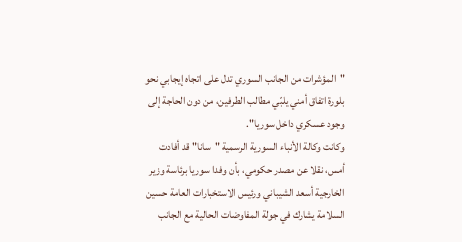"المؤشرات من الجانب السوري تدل على اتجاه إيجابي نحو بلورة اتفاق أمني يلبّي مطالب الطرفين، من دون الحاجة إلى وجود عسكري داخل سوريا".
وكانت وكالة الأنباء السورية الرسمية "سانا" قد أفادت أمس، نقلا عن مصدر حكومي، بأن وفدا سوريا برئاسة وزير الخارجية أسعد الشيباني ورئيس الاستخبارات العامة حسين السلامة يشارك في جولة المفاوضات الحالية مع الجانب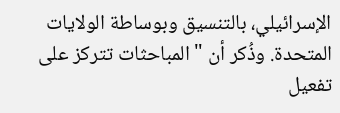الإسرائيلي، بالتنسيق وبوساطة الولايات المتحدة. وذُكر أن "المباحثات تتركز على تفعيل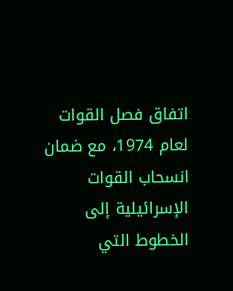اتفاق فصل القوات لعام 1974، مع ضمان انسحاب القوات الإسرائيلية إلى الخطوط التي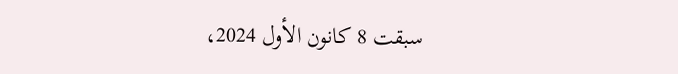سبقت 8 كانون الأول 2024،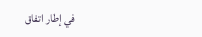في إطار اتفاق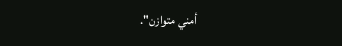أمني متوازن".